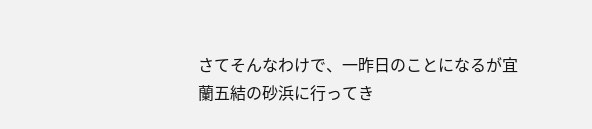さてそんなわけで、一昨日のことになるが宜蘭五結の砂浜に行ってき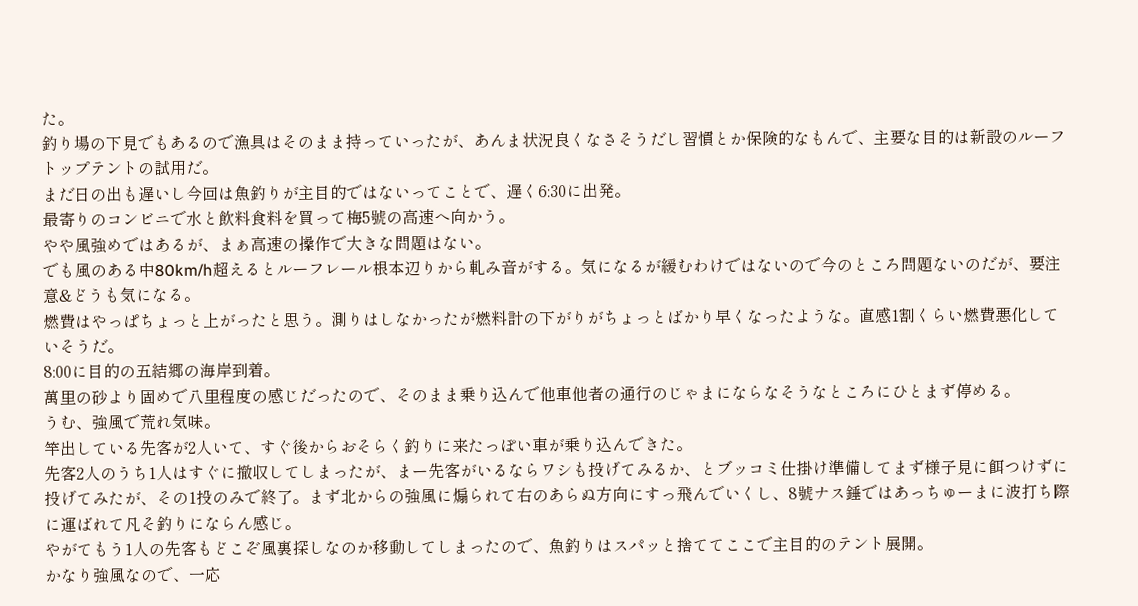た。
釣り場の下見でもあるので漁具はそのまま持っていったが、あんま状況良くなさそうだし習慣とか保険的なもんで、主要な目的は新設のルーフトップテントの試用だ。
まだ日の出も遅いし今回は魚釣りが主目的ではないってことで、遅く6:30に出発。
最寄りのコンビニで水と飲料食料を買って梅5號の高速へ向かう。
やや風強めではあるが、まぁ高速の操作で大きな問題はない。
でも風のある中80km/h超えるとルーフレール根本辺りから軋み音がする。気になるが緩むわけではないので今のところ問題ないのだが、要注意&どうも気になる。
燃費はやっぱちょっと上がったと思う。測りはしなかったが燃料計の下がりがちょっとばかり早くなったような。直感1割くらい燃費悪化していそうだ。
8:00に目的の五結郷の海岸到着。
萬里の砂より固めで八里程度の感じだったので、そのまま乗り込んで他車他者の通行のじゃまにならなそうなところにひとまず停める。
うむ、強風で荒れ気味。
竿出している先客が2人いて、すぐ後からおそらく釣りに来たっぽい車が乗り込んできた。
先客2人のうち1人はすぐに撤収してしまったが、まー先客がいるならワシも投げてみるか、とブッコミ仕掛け準備してまず様子見に餌つけずに投げてみたが、その1投のみで終了。まず北からの強風に煽られて右のあらぬ方向にすっ飛んでいくし、8號ナス錘ではあっちゅーまに波打ち際に運ばれて凡そ釣りにならん感じ。
やがてもう1人の先客もどこぞ風裏探しなのか移動してしまったので、魚釣りはスパッと捨ててここで主目的のテント展開。
かなり強風なので、一応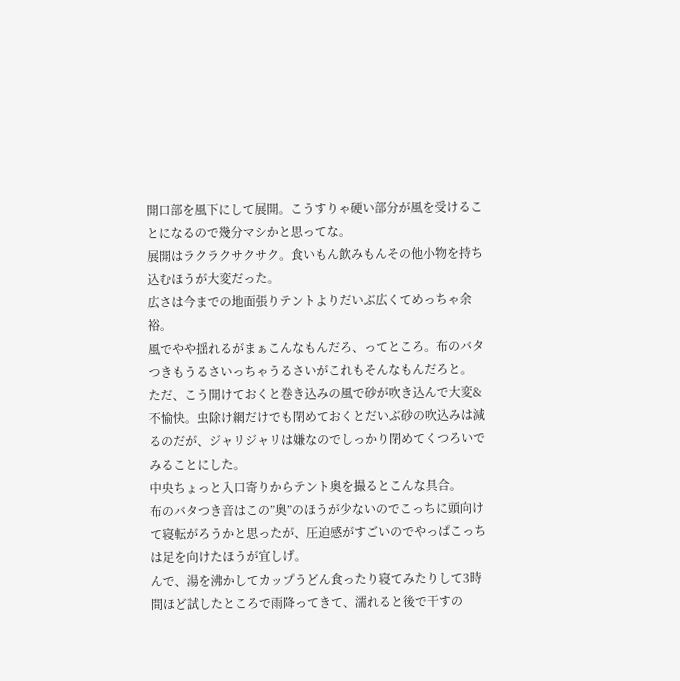開口部を風下にして展開。こうすりゃ硬い部分が風を受けることになるので幾分マシかと思ってな。
展開はラクラクサクサク。食いもん飲みもんその他小物を持ち込むほうが大変だった。
広さは今までの地面張りテントよりだいぶ広くてめっちゃ余裕。
風でやや揺れるがまぁこんなもんだろ、ってところ。布のバタつきもうるさいっちゃうるさいがこれもそんなもんだろと。
ただ、こう開けておくと巻き込みの風で砂が吹き込んで大変&不愉快。虫除け網だけでも閉めておくとだいぶ砂の吹込みは減るのだが、ジャリジャリは嫌なのでしっかり閉めてくつろいでみることにした。
中央ちょっと入口寄りからテント奥を撮るとこんな具合。
布のバタつき音はこの”奥”のほうが少ないのでこっちに頭向けて寝転がろうかと思ったが、圧迫感がすごいのでやっぱこっちは足を向けたほうが宜しげ。
んで、湯を沸かしてカップうどん食ったり寝てみたりして3時間ほど試したところで雨降ってきて、濡れると後で干すの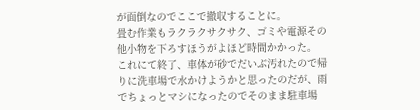が面倒なのでここで撤収することに。
畳む作業もラクラクサクサク、ゴミや電源その他小物を下ろすほうがよほど時間かかった。
これにて終了、車体が砂でだいぶ汚れたので帰りに洗車場で水かけようかと思ったのだが、雨でちょっとマシになったのでそのまま駐車場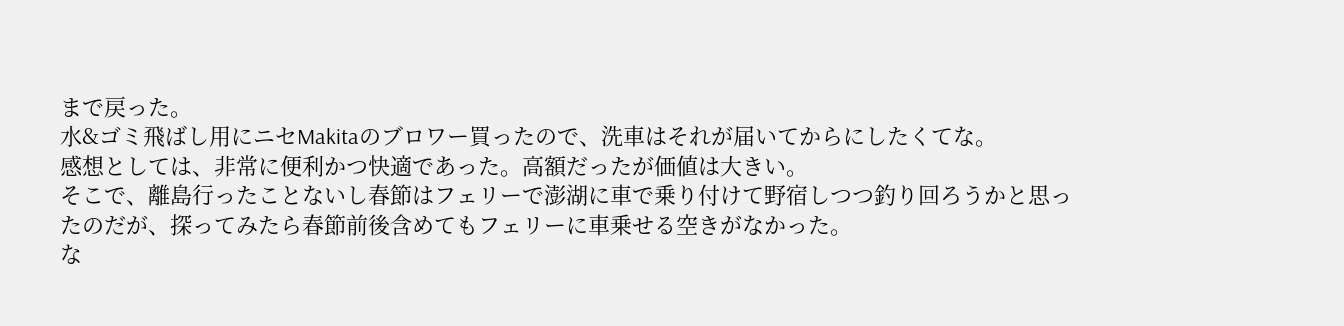まで戻った。
水&ゴミ飛ばし用にニセMakitaのブロワー買ったので、洗車はそれが届いてからにしたくてな。
感想としては、非常に便利かつ快適であった。高額だったが価値は大きい。
そこで、離島行ったことないし春節はフェリーで澎湖に車で乗り付けて野宿しつつ釣り回ろうかと思ったのだが、探ってみたら春節前後含めてもフェリーに車乗せる空きがなかった。
な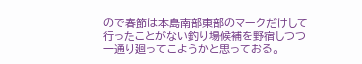ので春節は本島南部東部のマークだけして行ったことがない釣り場候補を野宿しつつ一通り廻ってこようかと思っておる。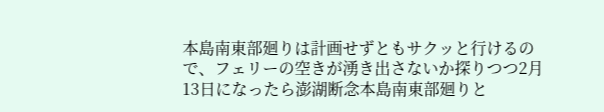本島南東部廻りは計画せずともサクッと行けるので、フェリーの空きが湧き出さないか探りつつ2月13日になったら澎湖断念本島南東部廻りと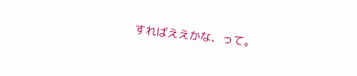すればええかな、って。